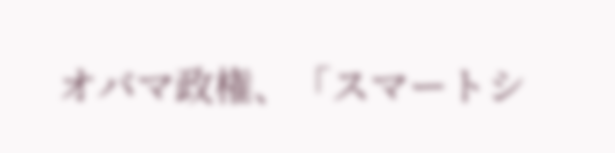オバマ政権、「スマートシ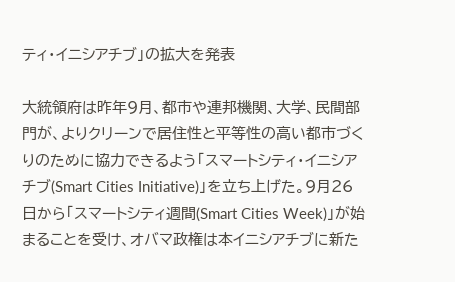ティ・イニシアチブ」の拡大を発表

大統領府は昨年9月、都市や連邦機関、大学、民間部門が、よりクリーンで居住性と平等性の高い都市づくりのために協力できるよう「スマートシティ・イニシアチブ(Smart Cities Initiative)」を立ち上げた。9月26日から「スマートシティ週間(Smart Cities Week)」が始まることを受け、オバマ政権は本イニシアチブに新た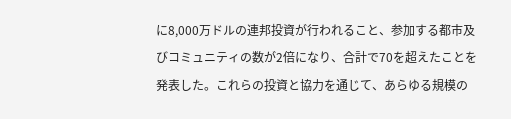に8,000万ドルの連邦投資が行われること、参加する都市及びコミュニティの数が2倍になり、合計で70を超えたことを発表した。これらの投資と協力を通じて、あらゆる規模の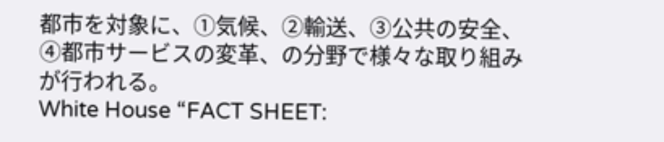都市を対象に、①気候、②輸送、③公共の安全、④都市サービスの変革、の分野で様々な取り組みが行われる。
White House “FACT SHEET: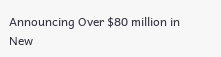Announcing Over $80 million in New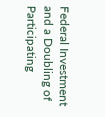Federal Investment and a Doubling of Participating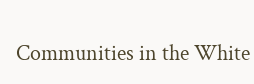Communities in the White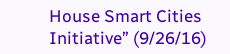House Smart Cities Initiative” (9/26/16)